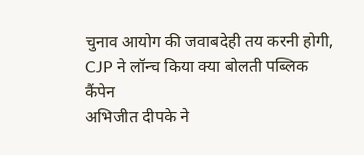चुनाव आयोग की जवाबदेही तय करनी होगी, CJP ने लॉन्च किया क्या बोलती पब्लिक कैंपेन
अभिजीत दीपके ने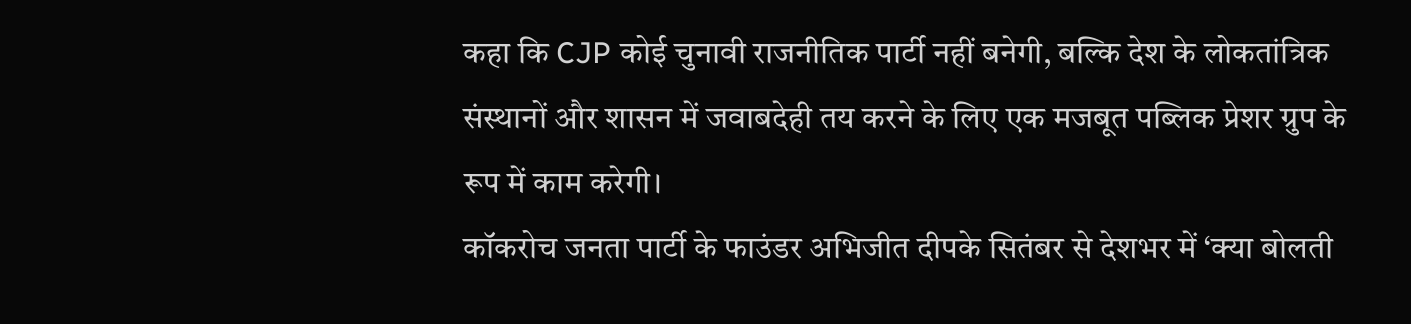कहा कि CJP कोई चुनावी राजनीतिक पार्टी नहीं बनेगी, बल्कि देश के लोकतांत्रिक संस्थानों और शासन में जवाबदेही तय करने के लिए एक मजबूत पब्लिक प्रेशर ग्रुप के रूप में काम करेगी।
कॉकरोच जनता पार्टी के फाउंडर अभिजीत दीपके सितंबर से देशभर में ‘क्या बोलती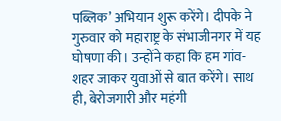पब्लिक’ अभियान शुरू करेंगे। दीपके ने गुरुवार को महाराष्ट्र के संभाजीनगर में यह घोषणा की। उन्होंने कहा कि हम गांव-शहर जाकर युवाओं से बात करेंगे। साथ ही, बेरोजगारी और महंगी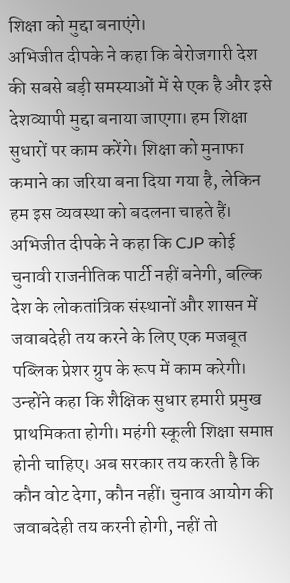शिक्षा को मुद्दा बनाएंगे।
अभिजीत दीपके ने कहा कि बेरोजगारी देश की सबसे बड़ी समस्याओं में से एक है और इसे देशव्यापी मुद्दा बनाया जाएगा। हम शिक्षा सुधारों पर काम करेंगे। शिक्षा को मुनाफा कमाने का जरिया बना दिया गया है, लेकिन हम इस व्यवस्था को बदलना चाहते हैं।
अभिजीत दीपके ने कहा कि CJP कोई चुनावी राजनीतिक पार्टी नहीं बनेगी, बल्कि देश के लोकतांत्रिक संस्थानों और शासन में जवाबदेही तय करने के लिए एक मजबूत पब्लिक प्रेशर ग्रुप के रूप में काम करेगी।
उन्होंने कहा कि शैक्षिक सुधार हमारी प्रमुख प्राथमिकता होगी। महंगी स्कूली शिक्षा समाप्त होनी चाहिए। अब सरकार तय करती है कि कौन वोट देगा, कौन नहीं। चुनाव आयोग की जवाबदेही तय करनी होगी, नहीं तो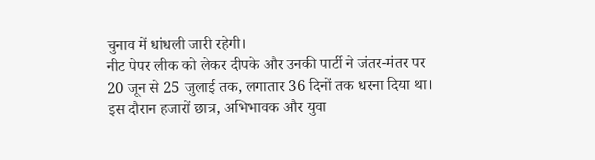चुनाव में धांधली जारी रहेगी।
नीट पेपर लीक को लेकर दीपके और उनकी पार्टी ने जंतर-मंतर पर 20 जून से 25 जुलाई तक, लगातार 36 दिनों तक धरना दिया था। इस दौरान हजारों छात्र, अभिभावक और युवा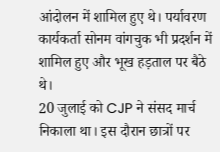आंदोलन में शामिल हुए थे। पर्यावरण कार्यकर्ता सोनम वांगचुक भी प्रदर्शन में शामिल हुए और भूख हड़ताल पर बैठे थे।
20 जुलाई को CJP ने संसद मार्च निकाला था। इस दौरान छात्रों पर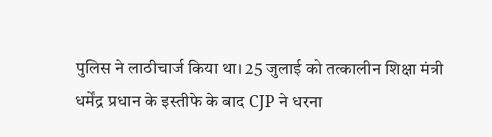पुलिस ने लाठीचार्ज किया था। 25 जुलाई को तत्कालीन शिक्षा मंत्री धर्मेंद्र प्रधान के इस्तीफे के बाद CJP ने धरना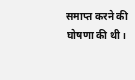समाप्त करने की घोषणा की थी।